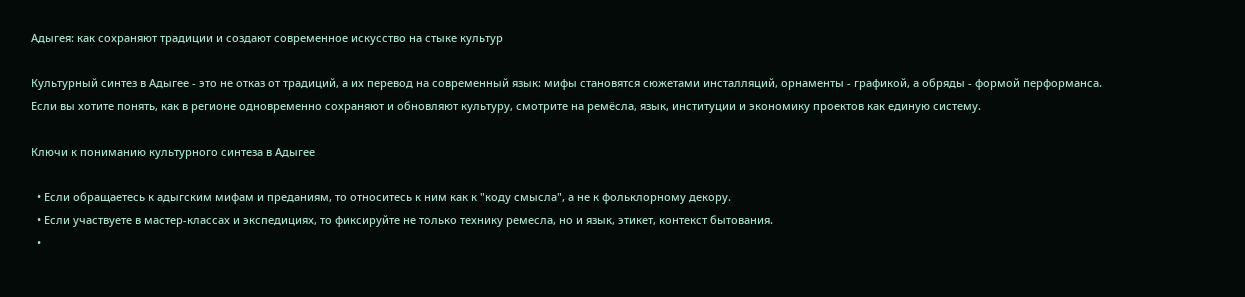Адыгея: как сохраняют традиции и создают современное искусство на стыке культур

Культурный синтез в Адыгее - это не отказ от традиций, а их перевод на современный язык: мифы становятся сюжетами инсталляций, орнаменты - графикой, а обряды - формой перформанса. Если вы хотите понять, как в регионе одновременно сохраняют и обновляют культуру, смотрите на ремёсла, язык, институции и экономику проектов как единую систему.

Ключи к пониманию культурного синтеза в Адыгее

  • Если обращаетесь к адыгским мифам и преданиям, то относитесь к ним как к "коду смысла", а не к фольклорному декору.
  • Если участвуете в мастер-классах и экспедициях, то фиксируйте не только технику ремесла, но и язык, этикет, контекст бытования.
  •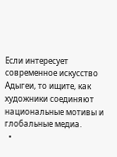Если интересует современное искусство Адыгеи, то ищите, как художники соединяют национальные мотивы и глобальные медиа.
  •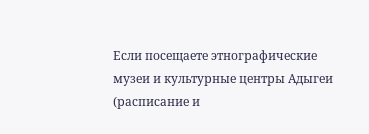Если посещаете этнографические музеи и культурные центры Адыгеи (расписание и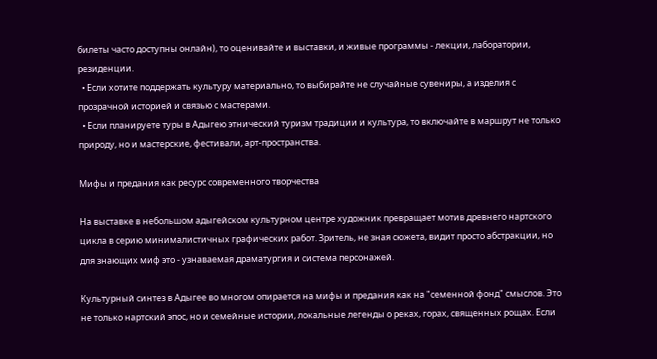билеты часто доступны онлайн), то оценивайте и выставки, и живые программы - лекции, лаборатории, резиденции.
  • Если хотите поддержать культуру материально, то выбирайте не случайные сувениры, а изделия с прозрачной историей и связью с мастерами.
  • Если планируете туры в Адыгею этнический туризм традиции и культура, то включайте в маршрут не только природу, но и мастерские, фестивали, арт-пространства.

Мифы и предания как ресурс современного творчества

На выставке в небольшом адыгейском культурном центре художник превращает мотив древнего нартского цикла в серию минималистичных графических работ. Зритель, не зная сюжета, видит просто абстракции, но для знающих миф это - узнаваемая драматургия и система персонажей.

Культурный синтез в Адыгее во многом опирается на мифы и предания как на "семенной фонд" смыслов. Это не только нартский эпос, но и семейные истории, локальные легенды о реках, горах, священных рощах. Если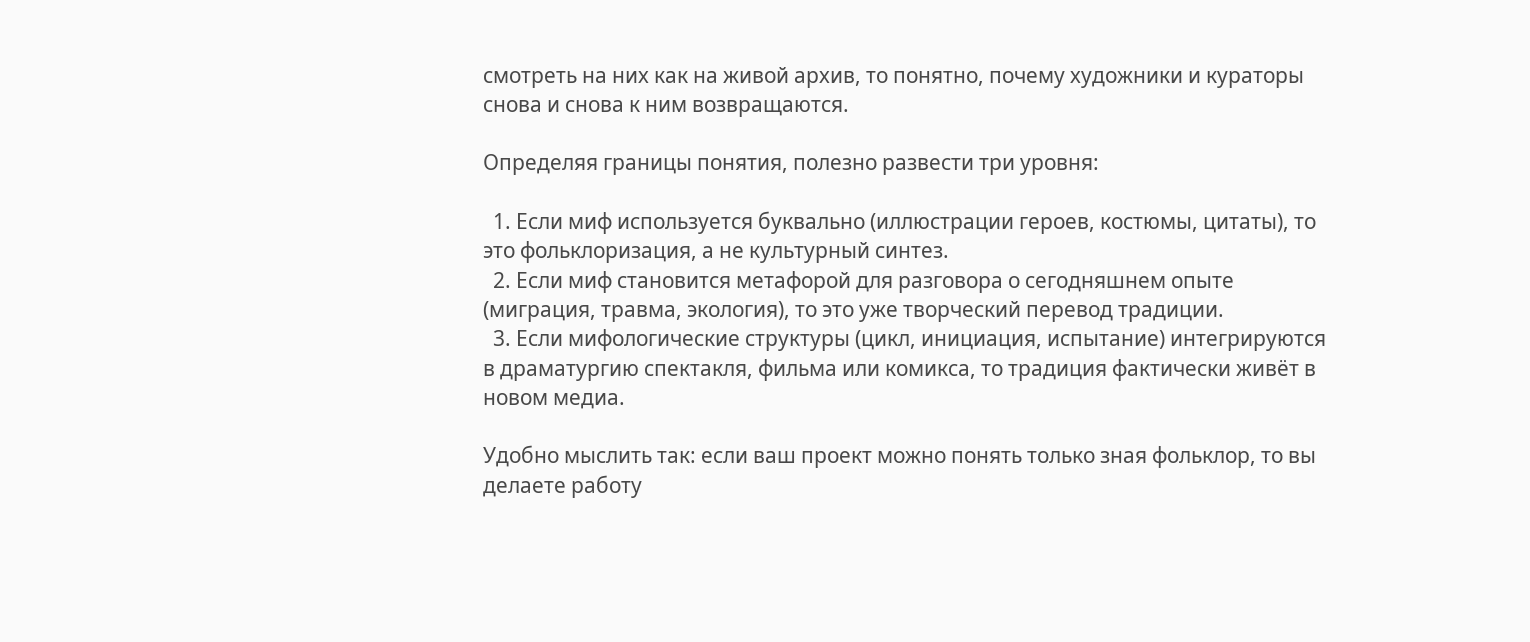смотреть на них как на живой архив, то понятно, почему художники и кураторы снова и снова к ним возвращаются.

Определяя границы понятия, полезно развести три уровня:

  1. Если миф используется буквально (иллюстрации героев, костюмы, цитаты), то это фольклоризация, а не культурный синтез.
  2. Если миф становится метафорой для разговора о сегодняшнем опыте (миграция, травма, экология), то это уже творческий перевод традиции.
  3. Если мифологические структуры (цикл, инициация, испытание) интегрируются в драматургию спектакля, фильма или комикса, то традиция фактически живёт в новом медиа.

Удобно мыслить так: если ваш проект можно понять только зная фольклор, то вы делаете работу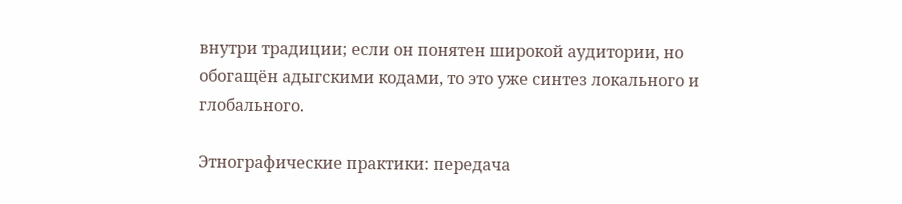внутри традиции; если он понятен широкой аудитории, но обогащён адыгскими кодами, то это уже синтез локального и глобального.

Этнографические практики: передача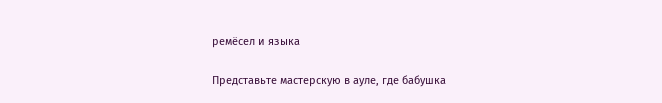ремёсел и языка

Представьте мастерскую в ауле, где бабушка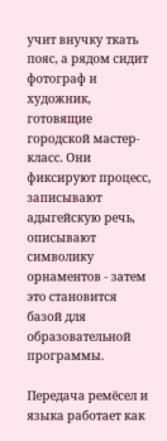учит внучку ткать пояс, а рядом сидит фотограф и художник, готовящие городской мастер-класс. Они фиксируют процесс, записывают адыгейскую речь, описывают символику орнаментов - затем это становится базой для образовательной программы.

Передача ремёсел и языка работает как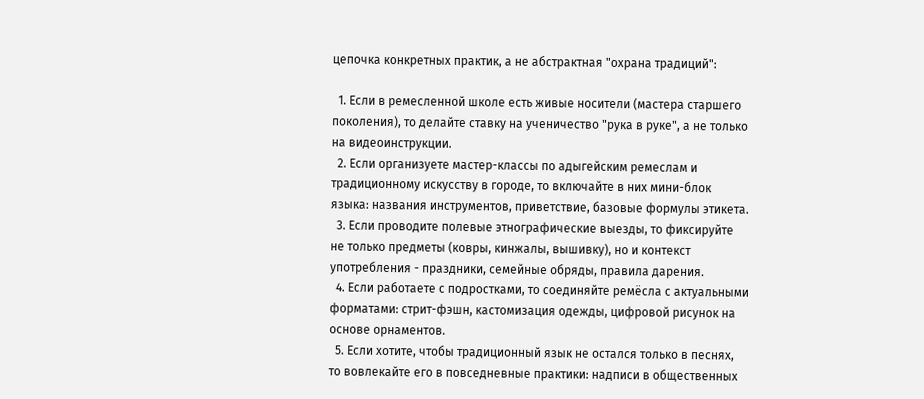цепочка конкретных практик, а не абстрактная "охрана традиций":

  1. Если в ремесленной школе есть живые носители (мастера старшего поколения), то делайте ставку на ученичество "рука в руке", а не только на видеоинструкции.
  2. Если организуете мастер-классы по адыгейским ремеслам и традиционному искусству в городе, то включайте в них мини-блок языка: названия инструментов, приветствие, базовые формулы этикета.
  3. Если проводите полевые этнографические выезды, то фиксируйте не только предметы (ковры, кинжалы, вышивку), но и контекст употребления - праздники, семейные обряды, правила дарения.
  4. Если работаете с подростками, то соединяйте ремёсла с актуальными форматами: стрит-фэшн, кастомизация одежды, цифровой рисунок на основе орнаментов.
  5. Если хотите, чтобы традиционный язык не остался только в песнях, то вовлекайте его в повседневные практики: надписи в общественных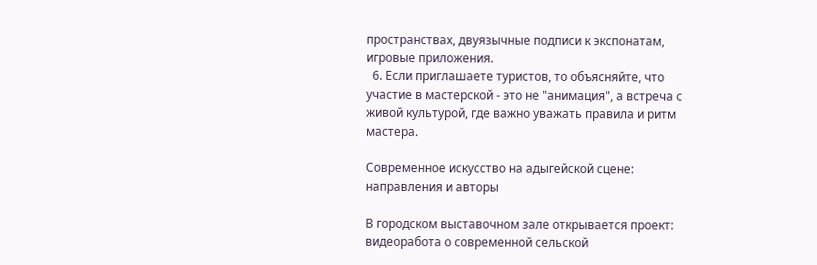пространствах, двуязычные подписи к экспонатам, игровые приложения.
  6. Если приглашаете туристов, то объясняйте, что участие в мастерской - это не "анимация", а встреча с живой культурой, где важно уважать правила и ритм мастера.

Современное искусство на адыгейской сцене: направления и авторы

В городском выставочном зале открывается проект: видеоработа о современной сельской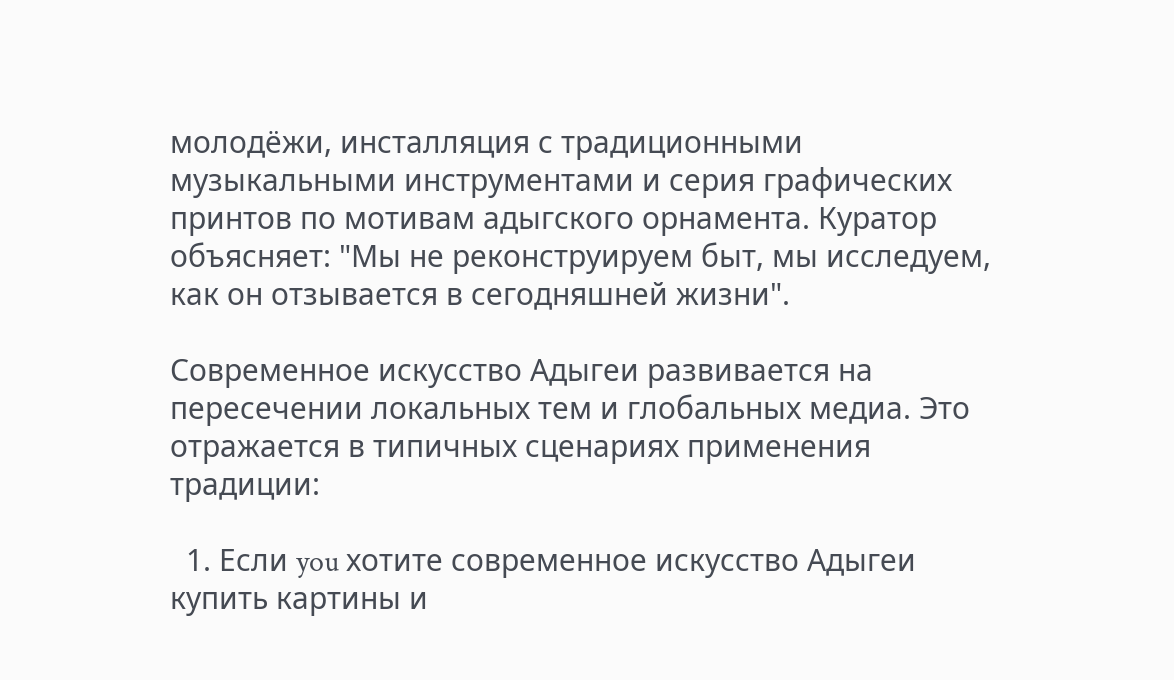молодёжи, инсталляция с традиционными музыкальными инструментами и серия графических принтов по мотивам адыгского орнамента. Куратор объясняет: "Мы не реконструируем быт, мы исследуем, как он отзывается в сегодняшней жизни".

Современное искусство Адыгеи развивается на пересечении локальных тем и глобальных медиа. Это отражается в типичных сценариях применения традиции:

  1. Если you хотите современное искусство Адыгеи купить картины и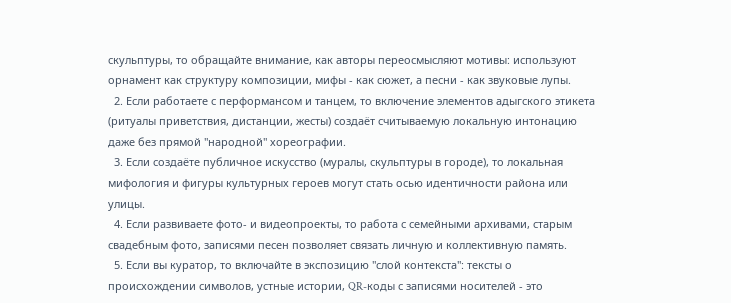скульптуры, то обращайте внимание, как авторы переосмысляют мотивы: используют орнамент как структуру композиции, мифы - как сюжет, а песни - как звуковые лупы.
  2. Если работаете с перформансом и танцем, то включение элементов адыгского этикета (ритуалы приветствия, дистанции, жесты) создаёт считываемую локальную интонацию даже без прямой "народной" хореографии.
  3. Если создаёте публичное искусство (муралы, скульптуры в городе), то локальная мифология и фигуры культурных героев могут стать осью идентичности района или улицы.
  4. Если развиваете фото- и видеопроекты, то работа с семейными архивами, старым свадебным фото, записями песен позволяет связать личную и коллективную память.
  5. Если вы куратор, то включайте в экспозицию "слой контекста": тексты о происхождении символов, устные истории, QR-коды с записями носителей - это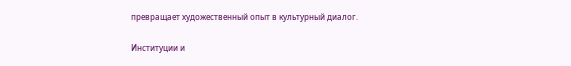превращает художественный опыт в культурный диалог.

Институции и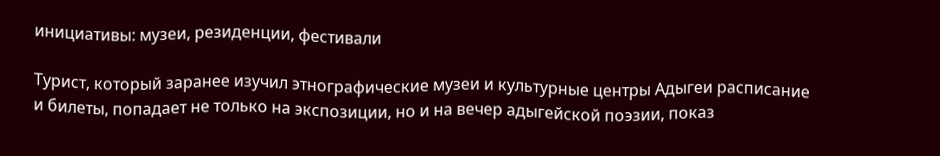инициативы: музеи, резиденции, фестивали

Турист, который заранее изучил этнографические музеи и культурные центры Адыгеи расписание и билеты, попадает не только на экспозиции, но и на вечер адыгейской поэзии, показ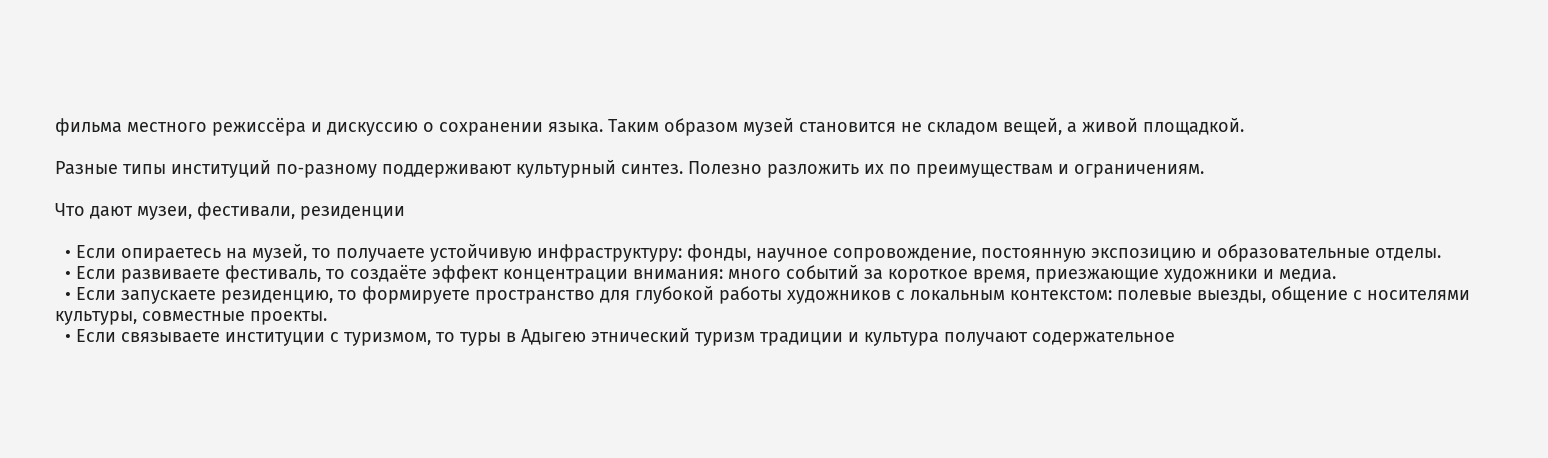фильма местного режиссёра и дискуссию о сохранении языка. Таким образом музей становится не складом вещей, а живой площадкой.

Разные типы институций по‑разному поддерживают культурный синтез. Полезно разложить их по преимуществам и ограничениям.

Что дают музеи, фестивали, резиденции

  • Если опираетесь на музей, то получаете устойчивую инфраструктуру: фонды, научное сопровождение, постоянную экспозицию и образовательные отделы.
  • Если развиваете фестиваль, то создаёте эффект концентрации внимания: много событий за короткое время, приезжающие художники и медиа.
  • Если запускаете резиденцию, то формируете пространство для глубокой работы художников с локальным контекстом: полевые выезды, общение с носителями культуры, совместные проекты.
  • Если связываете институции с туризмом, то туры в Адыгею этнический туризм традиции и культура получают содержательное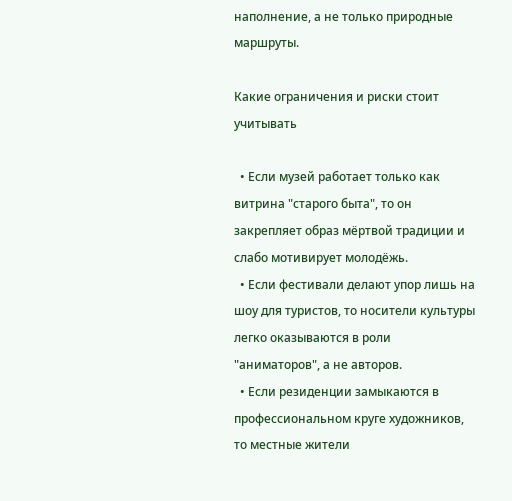наполнение, а не только природные маршруты.

Какие ограничения и риски стоит учитывать

  • Если музей работает только как витрина "старого быта", то он закрепляет образ мёртвой традиции и слабо мотивирует молодёжь.
  • Если фестивали делают упор лишь на шоу для туристов, то носители культуры легко оказываются в роли "аниматоров", а не авторов.
  • Если резиденции замыкаются в профессиональном круге художников, то местные жители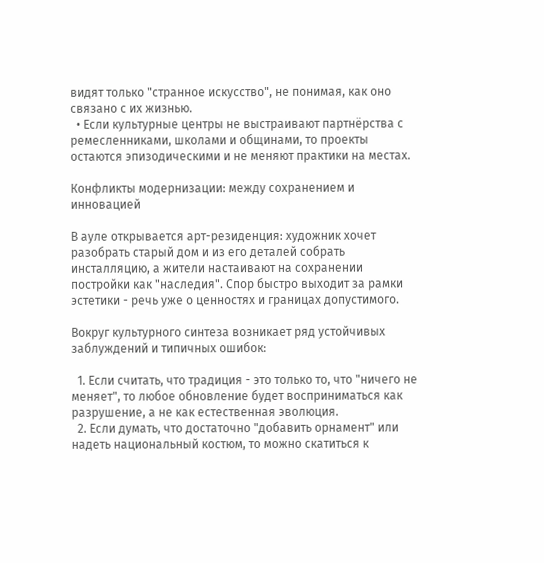видят только "странное искусство", не понимая, как оно связано с их жизнью.
  • Если культурные центры не выстраивают партнёрства с ремесленниками, школами и общинами, то проекты остаются эпизодическими и не меняют практики на местах.

Конфликты модернизации: между сохранением и инновацией

В ауле открывается арт-резиденция: художник хочет разобрать старый дом и из его деталей собрать инсталляцию, а жители настаивают на сохранении постройки как "наследия". Спор быстро выходит за рамки эстетики - речь уже о ценностях и границах допустимого.

Вокруг культурного синтеза возникает ряд устойчивых заблуждений и типичных ошибок:

  1. Если считать, что традиция - это только то, что "ничего не меняет", то любое обновление будет восприниматься как разрушение, а не как естественная эволюция.
  2. Если думать, что достаточно "добавить орнамент" или надеть национальный костюм, то можно скатиться к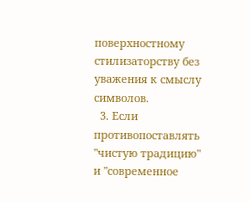поверхностному стилизаторству без уважения к смыслу символов.
  3. Если противопоставлять "чистую традицию" и "современное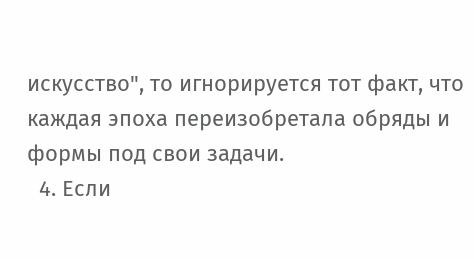искусство", то игнорируется тот факт, что каждая эпоха переизобретала обряды и формы под свои задачи.
  4. Если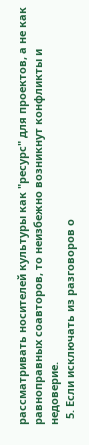рассматривать носителей культуры как "ресурс" для проектов, а не как равноправных соавторов, то неизбежно возникнут конфликты и недоверие.
  5. Если исключать из разговоров о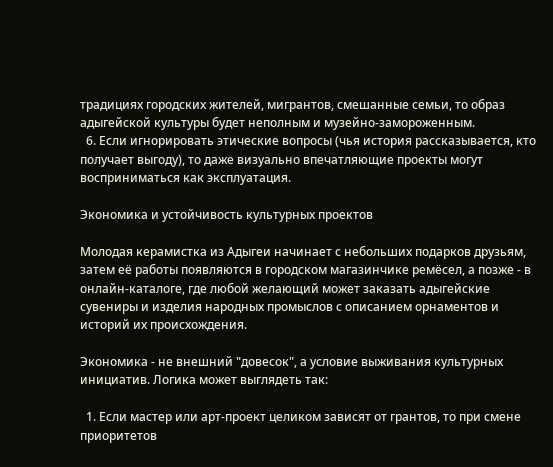традициях городских жителей, мигрантов, смешанные семьи, то образ адыгейской культуры будет неполным и музейно-замороженным.
  6. Если игнорировать этические вопросы (чья история рассказывается, кто получает выгоду), то даже визуально впечатляющие проекты могут восприниматься как эксплуатация.

Экономика и устойчивость культурных проектов

Молодая керамистка из Адыгеи начинает с небольших подарков друзьям, затем её работы появляются в городском магазинчике ремёсел, а позже - в онлайн‑каталоге, где любой желающий может заказать адыгейские сувениры и изделия народных промыслов с описанием орнаментов и историй их происхождения.

Экономика - не внешний "довесок", а условие выживания культурных инициатив. Логика может выглядеть так:

  1. Если мастер или арт-проект целиком зависят от грантов, то при смене приоритетов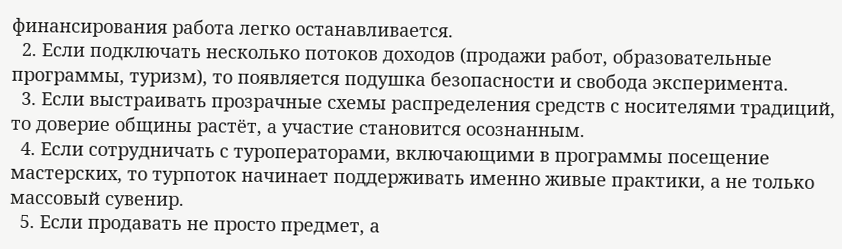финансирования работа легко останавливается.
  2. Если подключать несколько потоков доходов (продажи работ, образовательные программы, туризм), то появляется подушка безопасности и свобода эксперимента.
  3. Если выстраивать прозрачные схемы распределения средств с носителями традиций, то доверие общины растёт, а участие становится осознанным.
  4. Если сотрудничать с туроператорами, включающими в программы посещение мастерских, то турпоток начинает поддерживать именно живые практики, а не только массовый сувенир.
  5. Если продавать не просто предмет, а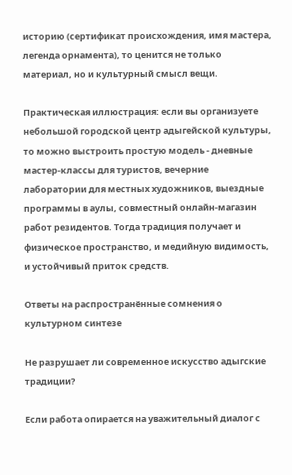историю (сертификат происхождения, имя мастера, легенда орнамента), то ценится не только материал, но и культурный смысл вещи.

Практическая иллюстрация: если вы организуете небольшой городской центр адыгейской культуры, то можно выстроить простую модель - дневные мастер-классы для туристов, вечерние лаборатории для местных художников, выездные программы в аулы, совместный онлайн‑магазин работ резидентов. Тогда традиция получает и физическое пространство, и медийную видимость, и устойчивый приток средств.

Ответы на распространённые сомнения о культурном синтезе

Не разрушает ли современное искусство адыгские традиции?

Если работа опирается на уважительный диалог с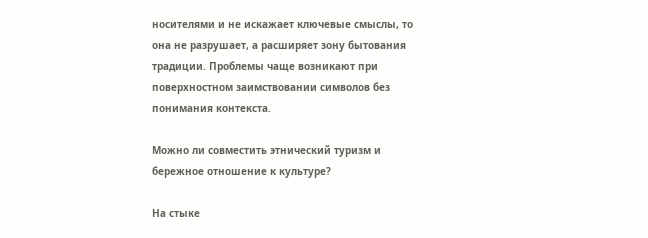носителями и не искажает ключевые смыслы, то она не разрушает, а расширяет зону бытования традиции. Проблемы чаще возникают при поверхностном заимствовании символов без понимания контекста.

Можно ли совместить этнический туризм и бережное отношение к культуре?

На стыке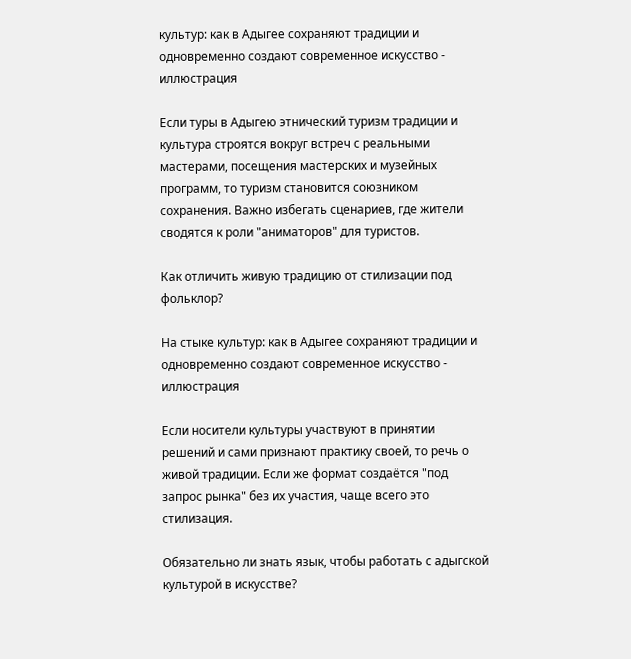культур: как в Адыгее сохраняют традиции и одновременно создают современное искусство - иллюстрация

Если туры в Адыгею этнический туризм традиции и культура строятся вокруг встреч с реальными мастерами, посещения мастерских и музейных программ, то туризм становится союзником сохранения. Важно избегать сценариев, где жители сводятся к роли "аниматоров" для туристов.

Как отличить живую традицию от стилизации под фольклор?

На стыке культур: как в Адыгее сохраняют традиции и одновременно создают современное искусство - иллюстрация

Если носители культуры участвуют в принятии решений и сами признают практику своей, то речь о живой традиции. Если же формат создаётся "под запрос рынка" без их участия, чаще всего это стилизация.

Обязательно ли знать язык, чтобы работать с адыгской культурой в искусстве?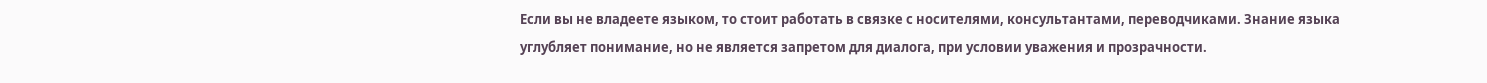Если вы не владеете языком, то стоит работать в связке с носителями, консультантами, переводчиками. Знание языка углубляет понимание, но не является запретом для диалога, при условии уважения и прозрачности.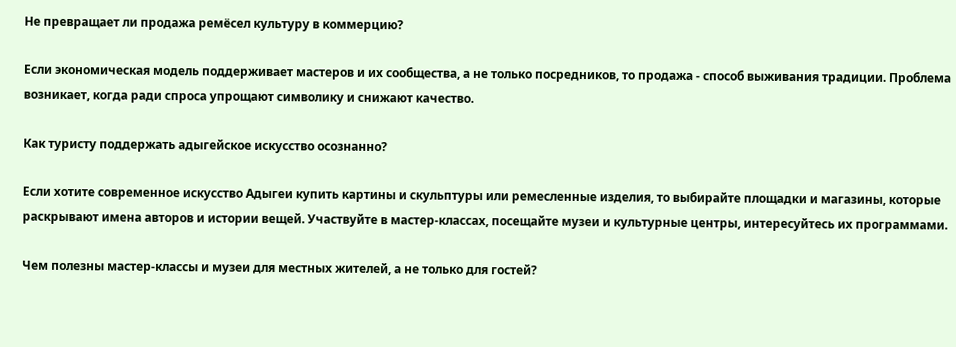Не превращает ли продажа ремёсел культуру в коммерцию?

Если экономическая модель поддерживает мастеров и их сообщества, а не только посредников, то продажа - способ выживания традиции. Проблема возникает, когда ради спроса упрощают символику и снижают качество.

Как туристу поддержать адыгейское искусство осознанно?

Если хотите современное искусство Адыгеи купить картины и скульптуры или ремесленные изделия, то выбирайте площадки и магазины, которые раскрывают имена авторов и истории вещей. Участвуйте в мастер-классах, посещайте музеи и культурные центры, интересуйтесь их программами.

Чем полезны мастер-классы и музеи для местных жителей, а не только для гостей?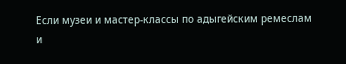Если музеи и мастер-классы по адыгейским ремеслам и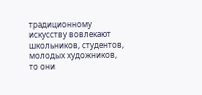традиционному искусству вовлекают школьников, студентов, молодых художников, то они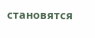становятся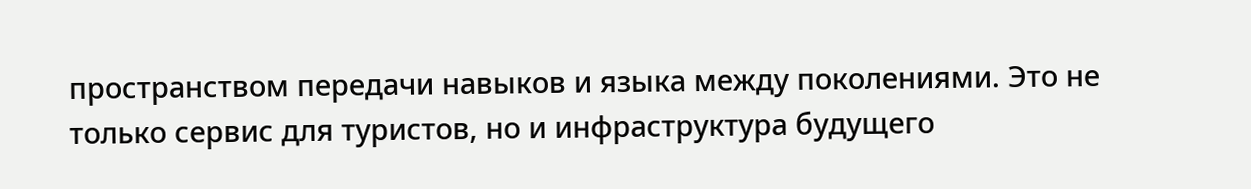пространством передачи навыков и языка между поколениями. Это не только сервис для туристов, но и инфраструктура будущего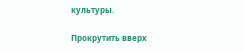культуры.

Прокрутить вверх